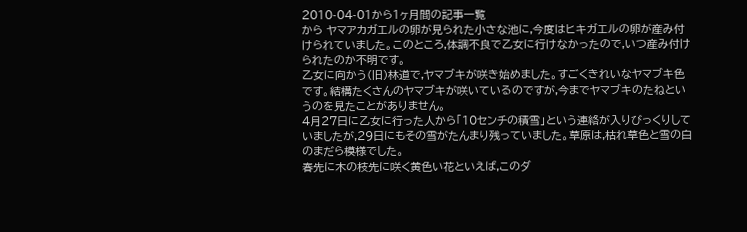2010-04-01から1ヶ月間の記事一覧
から ヤマアカガエルの卵が見られた小さな池に,今度はヒキガエルの卵が産み付けられていました。このところ,体調不良で乙女に行けなかったので,いつ産み付けられたのか不明です。
乙女に向かう(旧)林道で,ヤマブキが咲き始めました。すごくきれいなヤマブキ色です。結構たくさんのヤマブキが咲いているのですが,今までヤマブキのたねというのを見たことがありません。
4月27日に乙女に行った人から「10センチの積雪」という連絡が入りびっくりしていましたが,29日にもその雪がたんまり残っていました。草原は,枯れ草色と雪の白のまだら模様でした。
春先に木の枝先に咲く黄色い花といえば,このダ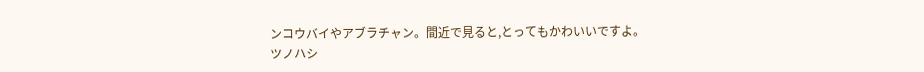ンコウバイやアブラチャン。間近で見ると,とってもかわいいですよ。
ツノハシ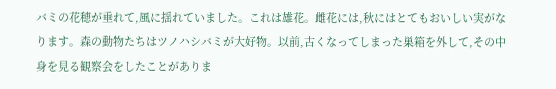バミの花穂が垂れて,風に揺れていました。これは雄花。雌花には,秋にはとてもおいしい実がなります。森の動物たちはツノハシバミが大好物。以前,古くなってしまった巣箱を外して,その中身を見る観察会をしたことがありま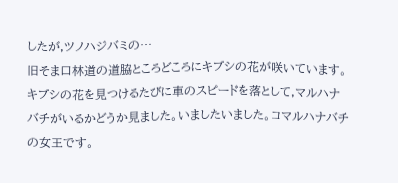したが,ツノハジバミの…
旧そま口林道の道脇ところどころにキブシの花が咲いています。キブシの花を見つけるたびに車のスピードを落として,マルハナバチがいるかどうか見ました。いましたいました。コマルハナバチの女王です。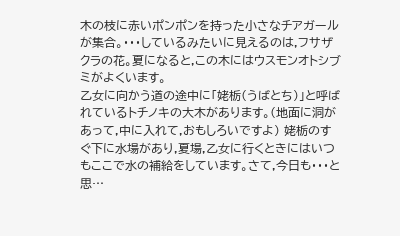木の枝に赤いポンポンを持った小さなチアガールが集合。・・・しているみたいに見えるのは,フサザクラの花。夏になると,この木にはウスモンオトシブミがよくいます。
乙女に向かう道の途中に「姥栃(うばとち)」と呼ばれているトチノキの大木があります。(地面に洞があって,中に入れて,おもしろいですよ) 姥栃のすぐ下に水場があり,夏場,乙女に行くときにはいつもここで水の補給をしています。さて,今日も・・・と思…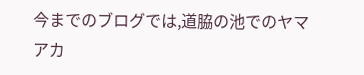今までのブログでは,道脇の池でのヤマアカ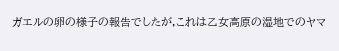ガエルの卵の様子の報告でしたが,これは乙女高原の湿地でのヤマ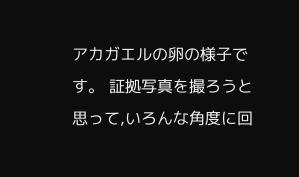アカガエルの卵の様子です。 証拠写真を撮ろうと思って,いろんな角度に回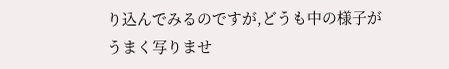り込んでみるのですが,どうも中の様子がうまく写りませ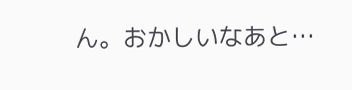ん。おかしいなあと…